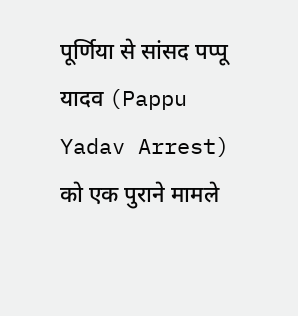पूर्णिया से सांसद पप्पू यादव (Pappu Yadav Arrest) को एक पुराने मामले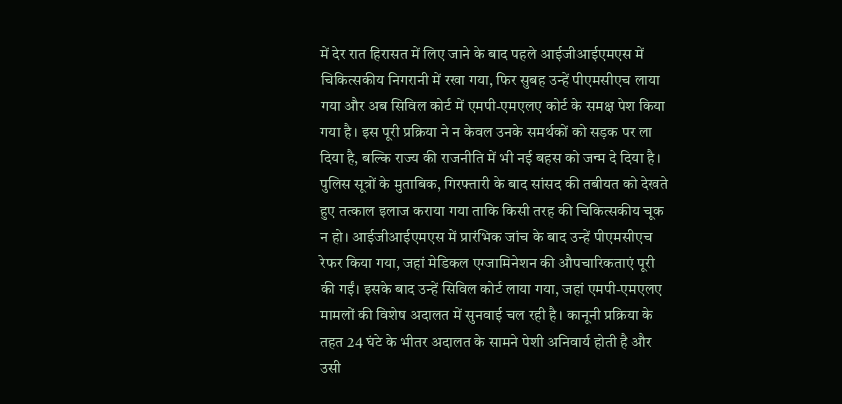में देर रात हिरासत में लिए जाने के बाद पहले आईजीआईएमएस में चिकित्सकीय निगरानी में रखा गया, फिर सुबह उन्हें पीएमसीएच लाया गया और अब सिविल कोर्ट में एमपी-एमएलए कोर्ट के समक्ष पेश किया गया है। इस पूरी प्रक्रिया ने न केवल उनके समर्थकों को सड़क पर ला दिया है, बल्कि राज्य की राजनीति में भी नई बहस को जन्म दे दिया है।
पुलिस सूत्रों के मुताबिक, गिरफ्तारी के बाद सांसद की तबीयत को देखते हुए तत्काल इलाज कराया गया ताकि किसी तरह की चिकित्सकीय चूक न हो। आईजीआईएमएस में प्रारंभिक जांच के बाद उन्हें पीएमसीएच रेफर किया गया, जहां मेडिकल एग्जामिनेशन की औपचारिकताएं पूरी की गईं। इसके बाद उन्हें सिविल कोर्ट लाया गया, जहां एमपी-एमएलए मामलों की विशेष अदालत में सुनवाई चल रही है। कानूनी प्रक्रिया के तहत 24 घंटे के भीतर अदालत के सामने पेशी अनिवार्य होती है और उसी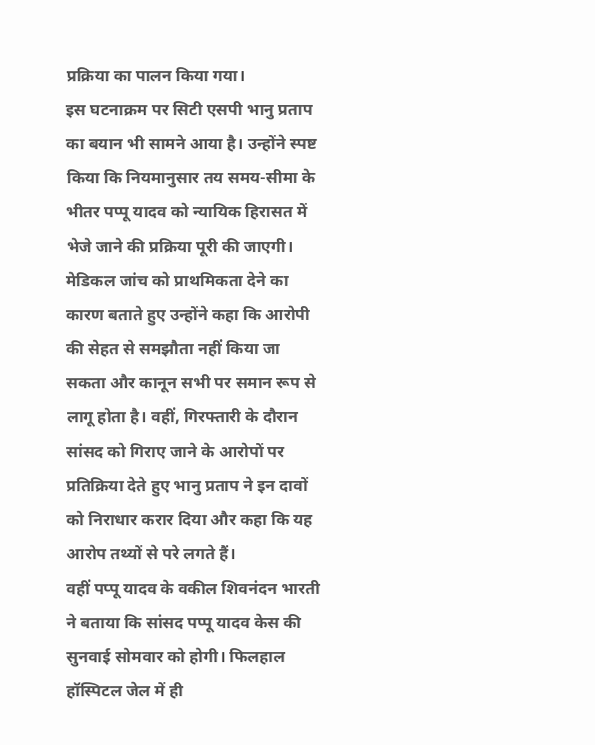प्रक्रिया का पालन किया गया।
इस घटनाक्रम पर सिटी एसपी भानु प्रताप का बयान भी सामने आया है। उन्होंने स्पष्ट किया कि नियमानुसार तय समय-सीमा के भीतर पप्पू यादव को न्यायिक हिरासत में भेजे जाने की प्रक्रिया पूरी की जाएगी। मेडिकल जांच को प्राथमिकता देने का कारण बताते हुए उन्होंने कहा कि आरोपी की सेहत से समझौता नहीं किया जा सकता और कानून सभी पर समान रूप से लागू होता है। वहीं, गिरफ्तारी के दौरान सांसद को गिराए जाने के आरोपों पर प्रतिक्रिया देते हुए भानु प्रताप ने इन दावों को निराधार करार दिया और कहा कि यह आरोप तथ्यों से परे लगते हैं।
वहीं पप्पू यादव के वकील शिवनंदन भारती ने बताया कि सांसद पप्पू यादव केस की सुनवाई सोमवार को होगी। फिलहाल हॉस्पिटल जेल में ही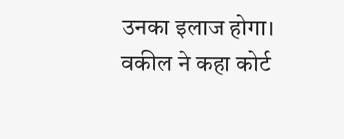उनका इलाज होगा। वकील ने कहा कोर्ट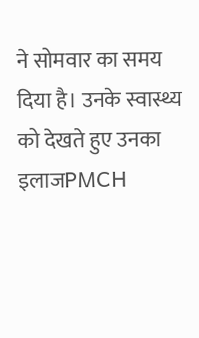ने सोमवार का समय दिया है। उनके स्वास्थ्य को देखते हुए उनका इलाजPMCH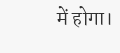में होगा।